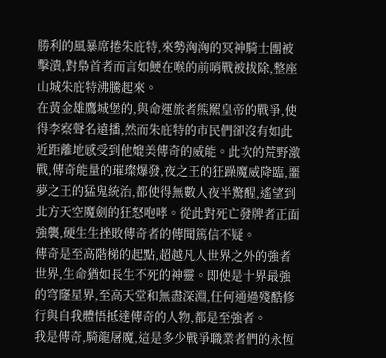勝利的風暴席捲朱庇特,來勢洶洶的冥神騎士團被擊潰,對梟首者而言如鯁在喉的前哨戰被拔除,整座山城朱庇特沸騰起來。
在黃金雄鷹城堡的,與命運旅者熊羆皇帝的戰爭,使得李察聲名遠播,然而朱庇特的市民們卻沒有如此近距離地感受到他媲美傳奇的威能。此次的荒野激戰,傳奇能量的璀璨爆發,夜之王的狂躁魔威降臨,噩夢之王的猛鬼統治,都使得無數人夜半驚醒,遙望到北方天空魔劍的狂怒咆哮。從此對死亡發牌者正面強襲,硬生生挫敗傳奇者的傳聞篤信不疑。
傳奇是至高階梯的起點,超越凡人世界之外的強者世界,生命猶如長生不死的神靈。即使是十界最強的穹窿星界,至高天堂和無盡深淵,任何通過殘酷修行與自我體悟抵達傳奇的人物,都是至強者。
我是傳奇,騎龍屠魔,這是多少戰爭職業者們的永恆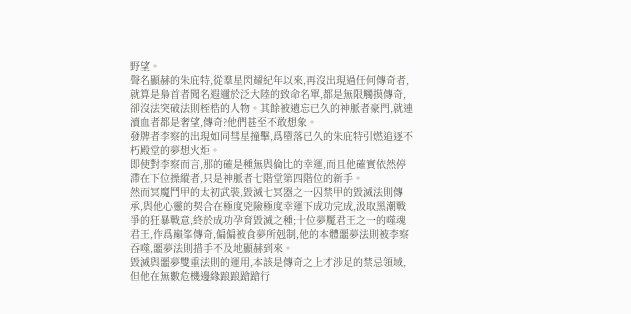野望。
聲名顯赫的朱庇特,從羣星閃耀紀年以來,再沒出現過任何傳奇者,就算是梟首者聞名遐邇於泛大陸的致命名單,都是無限觸摸傳奇,卻沒法突破法則桎梏的人物。其餘被遺忘已久的神脈者豪門,就連瀆血者都是奢望,傳奇?他們甚至不敢想象。
發牌者李察的出現如同彗星撞擊,爲墮落已久的朱庇特引燃追逐不朽殿堂的夢想火炬。
即使對李察而言,那的確是種無與倫比的幸運,而且他確實依然停滯在下位操縱者,只是神脈者七階堂第四階位的新手。
然而冥魔鬥甲的太初武裝,毀滅七冥器之一囚禁甲的毀滅法則傳承,與他心靈的契合在極度兇險極度幸運下成功完成,汲取黑潮戰爭的狂暴戰意,終於成功孕育毀滅之種;十位夢魘君王之一的噬魂君王,作爲巔峯傳奇,偏偏被食夢所剋制,他的本體噩夢法則被李察吞噬,噩夢法則措手不及地顯赫到來。
毀滅與噩夢雙重法則的運用,本該是傳奇之上才涉足的禁忌領域,但他在無數危機邊緣踉踉蹌蹌行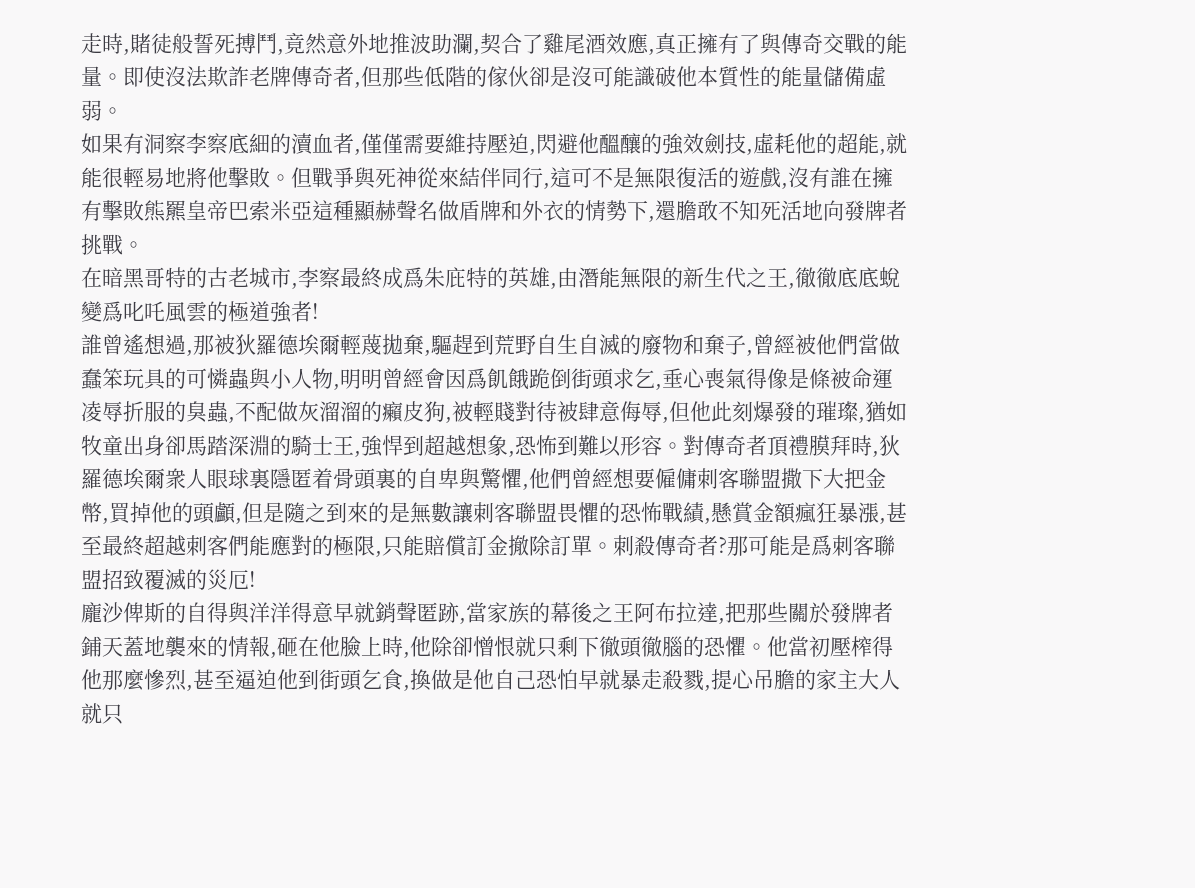走時,賭徒般誓死搏鬥,竟然意外地推波助瀾,契合了雞尾酒效應,真正擁有了與傳奇交戰的能量。即使沒法欺詐老牌傳奇者,但那些低階的傢伙卻是沒可能識破他本質性的能量儲備虛弱。
如果有洞察李察底細的瀆血者,僅僅需要維持壓迫,閃避他醞釀的強效劍技,虛耗他的超能,就能很輕易地將他擊敗。但戰爭與死神從來結伴同行,這可不是無限復活的遊戲,沒有誰在擁有擊敗熊羆皇帝巴索米亞這種顯赫聲名做盾牌和外衣的情勢下,還膽敢不知死活地向發牌者挑戰。
在暗黑哥特的古老城市,李察最終成爲朱庇特的英雄,由潛能無限的新生代之王,徹徹底底蛻變爲叱吒風雲的極道強者!
誰曾遙想過,那被狄羅德埃爾輕蔑拋棄,驅趕到荒野自生自滅的廢物和棄子,曾經被他們當做蠢笨玩具的可憐蟲與小人物,明明曾經會因爲飢餓跪倒街頭求乞,垂心喪氣得像是條被命運凌辱折服的臭蟲,不配做灰溜溜的癩皮狗,被輕賤對待被肆意侮辱,但他此刻爆發的璀璨,猶如牧童出身卻馬踏深淵的騎士王,強悍到超越想象,恐怖到難以形容。對傳奇者頂禮膜拜時,狄羅德埃爾衆人眼球裏隱匿着骨頭裏的自卑與驚懼,他們曾經想要僱傭刺客聯盟撒下大把金幣,買掉他的頭顱,但是隨之到來的是無數讓刺客聯盟畏懼的恐怖戰績,懸賞金額瘋狂暴漲,甚至最終超越刺客們能應對的極限,只能賠償訂金撤除訂單。刺殺傳奇者?那可能是爲刺客聯盟招致覆滅的災厄!
龐沙俾斯的自得與洋洋得意早就銷聲匿跡,當家族的幕後之王阿布拉達,把那些關於發牌者鋪天蓋地襲來的情報,砸在他臉上時,他除卻憎恨就只剩下徹頭徹腦的恐懼。他當初壓榨得他那麼慘烈,甚至逼迫他到街頭乞食,換做是他自己恐怕早就暴走殺戮,提心吊膽的家主大人就只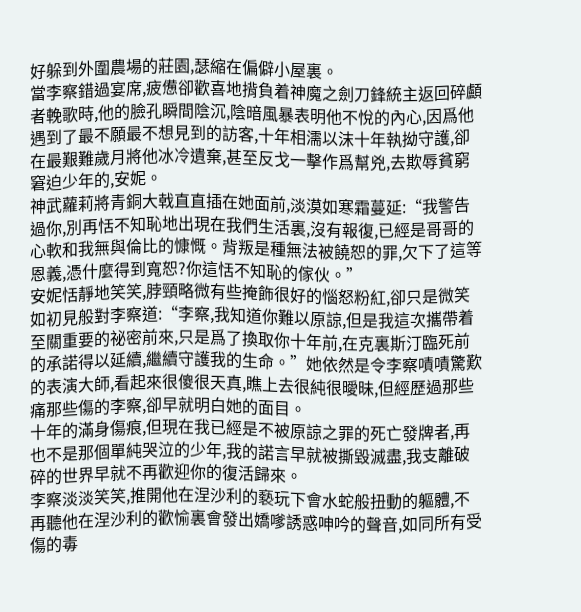好躲到外圍農場的莊園,瑟縮在偏僻小屋裏。
當李察錯過宴席,疲憊卻歡喜地揹負着神魔之劍刀鋒統主返回碎顱者輓歌時,他的臉孔瞬間陰沉,陰暗風暴表明他不悅的內心,因爲他遇到了最不願最不想見到的訪客,十年相濡以沫十年執拗守護,卻在最艱難歲月將他冰冷遺棄,甚至反戈一擊作爲幫兇,去欺辱貧窮窘迫少年的,安妮。
神武蘿莉將青銅大戟直直插在她面前,淡漠如寒霜蔓延:“我警告過你,別再恬不知恥地出現在我們生活裏,沒有報復,已經是哥哥的心軟和我無與倫比的慷慨。背叛是種無法被饒恕的罪,欠下了這等恩義,憑什麼得到寬恕?你這恬不知恥的傢伙。”
安妮恬靜地笑笑,脖頸略微有些掩飾很好的惱怒粉紅,卻只是微笑如初見般對李察道:“李察,我知道你難以原諒,但是我這次攜帶着至關重要的祕密前來,只是爲了換取你十年前,在克裏斯汀臨死前的承諾得以延續,繼續守護我的生命。”她依然是令李察嘖嘖驚歎的表演大師,看起來很傻很天真,瞧上去很純很曖昧,但經歷過那些痛那些傷的李察,卻早就明白她的面目。
十年的滿身傷痕,但現在我已經是不被原諒之罪的死亡發牌者,再也不是那個單純哭泣的少年,我的諾言早就被撕毀滅盡,我支離破碎的世界早就不再歡迎你的復活歸來。
李察淡淡笑笑,推開他在涅沙利的褻玩下會水蛇般扭動的軀體,不再聽他在涅沙利的歡愉裏會發出嬌嗲誘惑呻吟的聲音,如同所有受傷的毒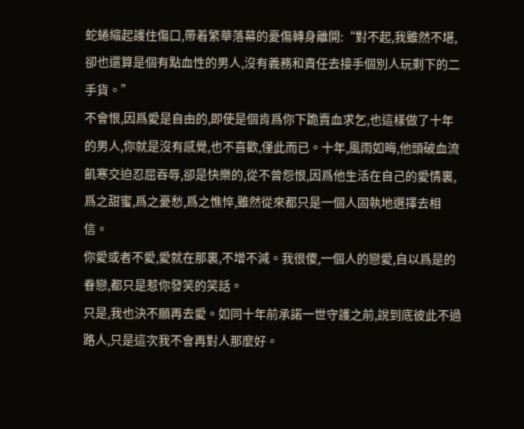蛇蜷縮起護住傷口,帶着繁華落幕的憂傷轉身離開:“對不起,我雖然不堪,卻也還算是個有點血性的男人,沒有義務和責任去接手個別人玩剩下的二手貨。”
不會恨,因爲愛是自由的,即使是個肯爲你下跪賣血求乞,也這樣做了十年的男人,你就是沒有感覺,也不喜歡,僅此而已。十年,風雨如晦,他頭破血流飢寒交迫忍屈吞辱,卻是快樂的,從不曾怨恨,因爲他生活在自己的愛情裏,爲之甜蜜,爲之憂愁,爲之憔悴,雖然從來都只是一個人固執地選擇去相信。
你愛或者不愛,愛就在那裏,不增不減。我很傻,一個人的戀愛,自以爲是的眷戀,都只是惹你發笑的笑話。
只是,我也決不願再去愛。如同十年前承諾一世守護之前,說到底彼此不過路人,只是這次我不會再對人那麼好。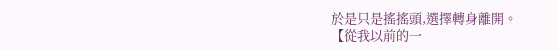於是只是搖搖頭,選擇轉身離開。
【從我以前的一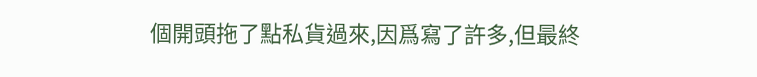個開頭拖了點私貨過來,因爲寫了許多,但最終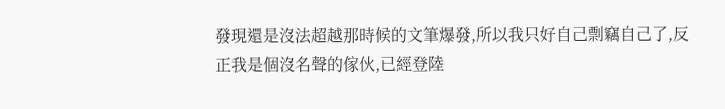發現還是沒法超越那時候的文筆爆發,所以我只好自己剽竊自己了,反正我是個沒名聲的傢伙,已經登陸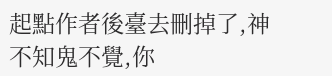起點作者後臺去刪掉了,神不知鬼不覺,你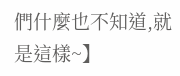們什麼也不知道,就是這樣~】